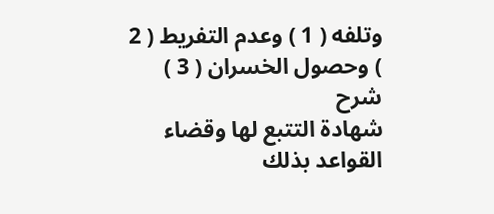وتلفه ( 1 ) وعدم التفريط ( 2 ) وحصول الخسران ( 3 )
شرح
شهادة التتبع لها وقضاء القواعد بذلك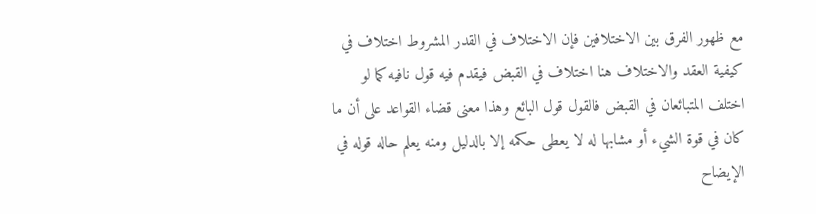مع ظهور الفرق بين الاختلافين فإن الاختلاف في القدر المشروط اختلاف في كيفية العقد والاختلاف هنا اختلاف في القبض فيقدم فيه قول نافيه كما لو اختلف المتبائعان في القبض فالقول قول البائع وهذا معنى قضاء القواعد على أن ما كان في قوة الشيء أو مشابها له لا يعطى حكمه إلا بالدليل ومنه يعلم حاله قوله في الإيضاح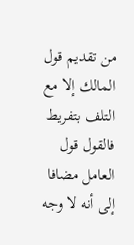من تقديم قول المالك إلا مع التلف بتفريط فالقول قول العامل مضافا إلى أنه لا وجه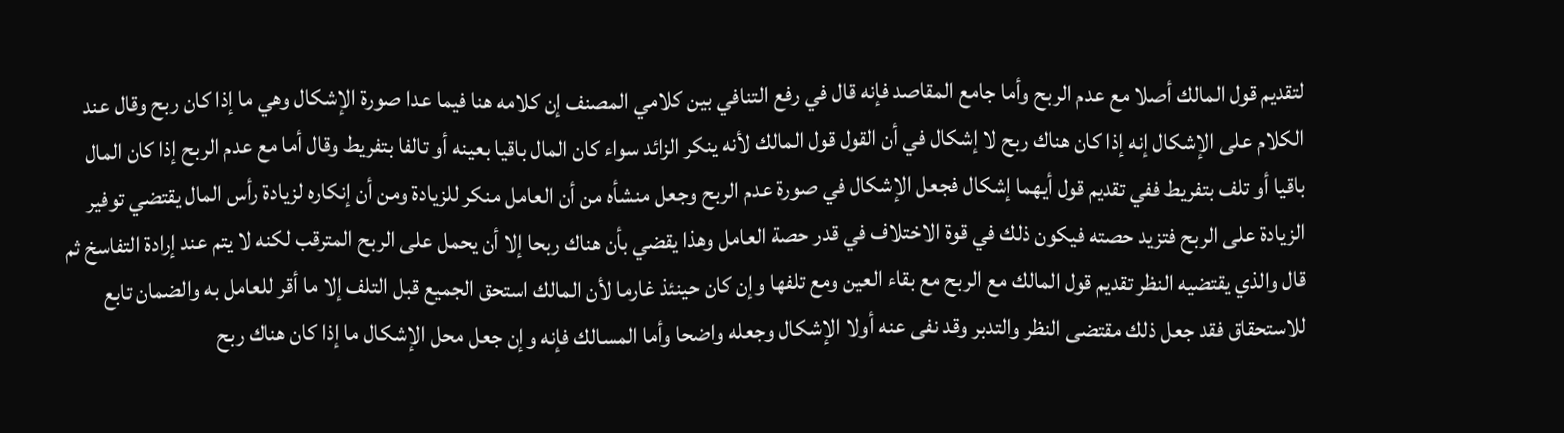لتقديم قول المالك أصلا مع عدم الربح وأما جامع المقاصد فإنه قال في رفع التنافي بين كلامي المصنف إن كلامه هنا فيما عدا صورة الإشكال وهي ما إذا كان ربح وقال عند الكلام على الإشكال إنه إذا كان هناك ربح لا إشكال في أن القول قول المالك لأنه ينكر الزائد سواء كان المال باقيا بعينه أو تالفا بتفريط وقال أما مع عدم الربح إذا كان المال باقيا أو تلف بتفريط ففي تقديم قول أيهما إشكال فجعل الإشكال في صورة عدم الربح وجعل منشأه من أن العامل منكر للزيادة ومن أن إنكاره لزيادة رأس المال يقتضي توفير الزيادة على الربح فتزيد حصته فيكون ذلك في قوة الاختلاف في قدر حصة العامل وهذا يقضي بأن هناك ربحا إلا أن يحمل على الربح المترقب لكنه لا يتم عند إرادة التفاسخ ثم قال والذي يقتضيه النظر تقديم قول المالك مع الربح مع بقاء العين ومع تلفها وإن كان حينئذ غارما لأن المالك استحق الجميع قبل التلف إلا ما أقر للعامل به والضمان تابع للاستحقاق فقد جعل ذلك مقتضى النظر والتدبر وقد نفى عنه أولا الإشكال وجعله واضحا وأما المسالك فإنه وإن جعل محل الإشكال ما إذا كان هناك ربح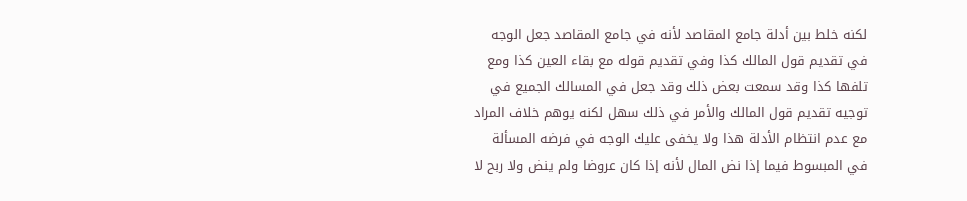لكنه خلط بين أدلة جامع المقاصد لأنه في جامع المقاصد جعل الوجه في تقديم قول المالك كذا وفي تقديم قوله مع بقاء العين كذا ومع تلفها كذا وقد سمعت بعض ذلك وقد جعل في المسالك الجميع في توجيه تقديم قول المالك والأمر في ذلك سهل لكنه يوهم خلاف المراد مع عدم انتظام الأدلة هذا ولا يخفى عليك الوجه في فرضه المسألة في المبسوط فيما إذا نض المال لأنه إذا كان عروضا ولم ينض ولا ربح لا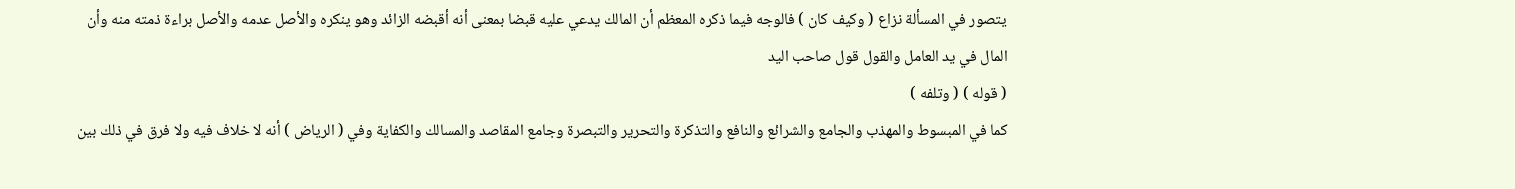يتصور في المسألة نزاع ( وكيف كان ) فالوجه فيما ذكره المعظم أن المالك يدعي عليه قبضا بمعنى أنه أقبضه الزائد وهو ينكره والأصل عدمه والأصل براءة ذمته منه وأن المال في يد العامل والقول قول صاحب اليد
( قوله ) ( وتلفه )
كما في المبسوط والمهذب والجامع والشرائع والنافع والتذكرة والتحرير والتبصرة وجامع المقاصد والمسالك والكفاية وفي ( الرياض ) أنه لا خلاف فيه ولا فرق في ذلك بين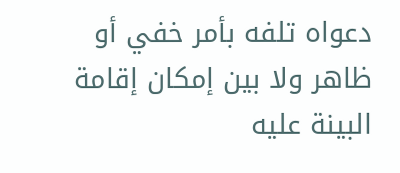دعواه تلفه بأمر خفي أو ظاهر ولا بين إمكان إقامة البينة عليه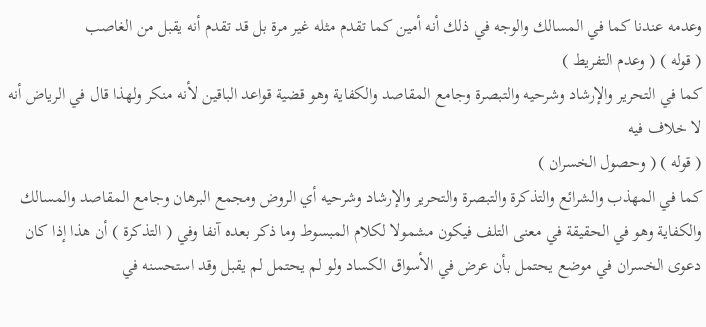وعدمه عندنا كما في المسالك والوجه في ذلك أنه أمين كما تقدم مثله غير مرة بل قد تقدم أنه يقبل من الغاصب
( قوله ) ( وعدم التفريط )
كما في التحرير والإرشاد وشرحيه والتبصرة وجامع المقاصد والكفاية وهو قضية قواعد الباقين لأنه منكر ولهذا قال في الرياض أنه لا خلاف فيه
( قوله ) ( وحصول الخسران )
كما في المهذب والشرائع والتذكرة والتبصرة والتحرير والإرشاد وشرحيه أي الروض ومجمع البرهان وجامع المقاصد والمسالك والكفاية وهو في الحقيقة في معنى التلف فيكون مشمولا لكلام المبسوط وما ذكر بعده آنفا وفي ( التذكرة ) أن هذا إذا كان دعوى الخسران في موضع يحتمل بأن عرض في الأسواق الكساد ولو لم يحتمل لم يقبل وقد استحسنه في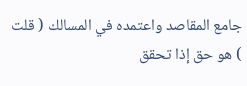جامع المقاصد واعتمده في المسالك ( قلت ) هو حق إذا تحقق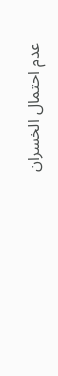عدم احتمال الخسران